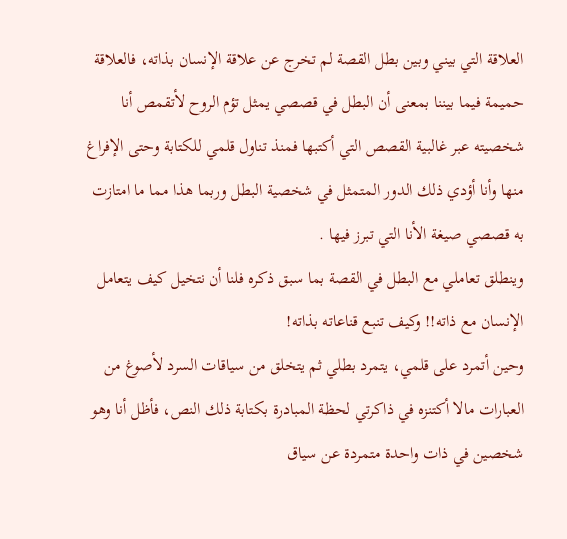العلاقة التي بيني وبين بطل القصة لم تخرج عن علاقة الإنسان بذاته، فالعلاقة حميمة فيما بيننا بمعنى أن البطل في قصصي يمثل تؤم الروح لأتقمص أنا شخصيته عبر غالبية القصص التي أكتبها فمنذ تناول قلمي للكتابة وحتى الإفراغ منها وأنا أؤدي ذلك الدور المتمثل في شخصية البطل وربما هذا مما ما امتازت به قصصي صيغة الأنا التي تبرز فيها .
وينطلق تعاملي مع البطل في القصة بما سبق ذكره فلنا أن نتخيل كيف يتعامل الإنسان مع ذاته!! وكيف تنبع قناعاته بذاته!
وحين أتمرد على قلمي، يتمرد بطلي ثم يتخلق من سياقات السرد لأصوغ من العبارات مالا أكتنزه في ذاكرتي لحظة المبادرة بكتابة ذلك النص، فأظل أنا وهو شخصين في ذات واحدة متمردة عن سياق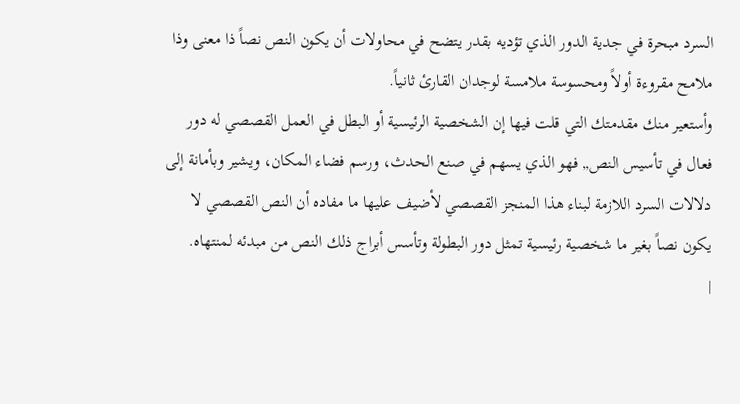السرد مبحرة في جدية الدور الذي تؤديه بقدر يتضح في محاولات أن يكون النص نصاً ذا معنى وذا ملامح مقروءة أولاً ومحسوسة ملامسة لوجدان القارئ ثانياً.
وأستعير منك مقدمتك التي قلت فيها إن الشخصية الرئيسية أو البطل في العمل القصصي له دور فعال في تأسيس النص,, فهو الذي يسهم في صنع الحدث، ورسم فضاء المكان، ويشير وبأمانة إلى دلالات السرد اللازمة لبناء هذا المنجز القصصي لأضيف عليها ما مفاده أن النص القصصي لا يكون نصاً بغير ما شخصية رئيسية تمثل دور البطولة وتأسس أبراج ذلك النص من مبدئه لمنتهاه.
|